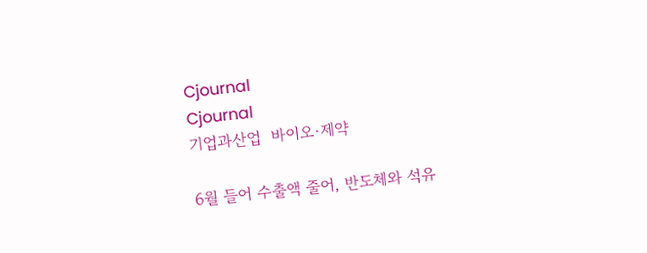Cjournal
Cjournal
기업과산업  바이오·제약

6월 들어 수출액 줄어, 반도체와 석유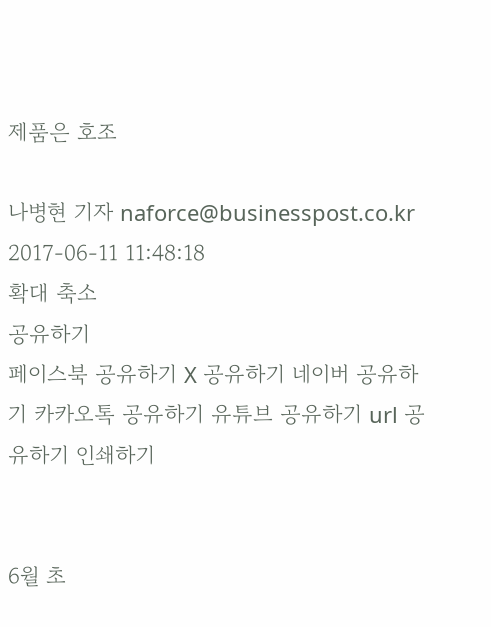제품은 호조

나병현 기자 naforce@businesspost.co.kr 2017-06-11 11:48:18
확대 축소
공유하기
페이스북 공유하기 X 공유하기 네이버 공유하기 카카오톡 공유하기 유튜브 공유하기 url 공유하기 인쇄하기


6월 초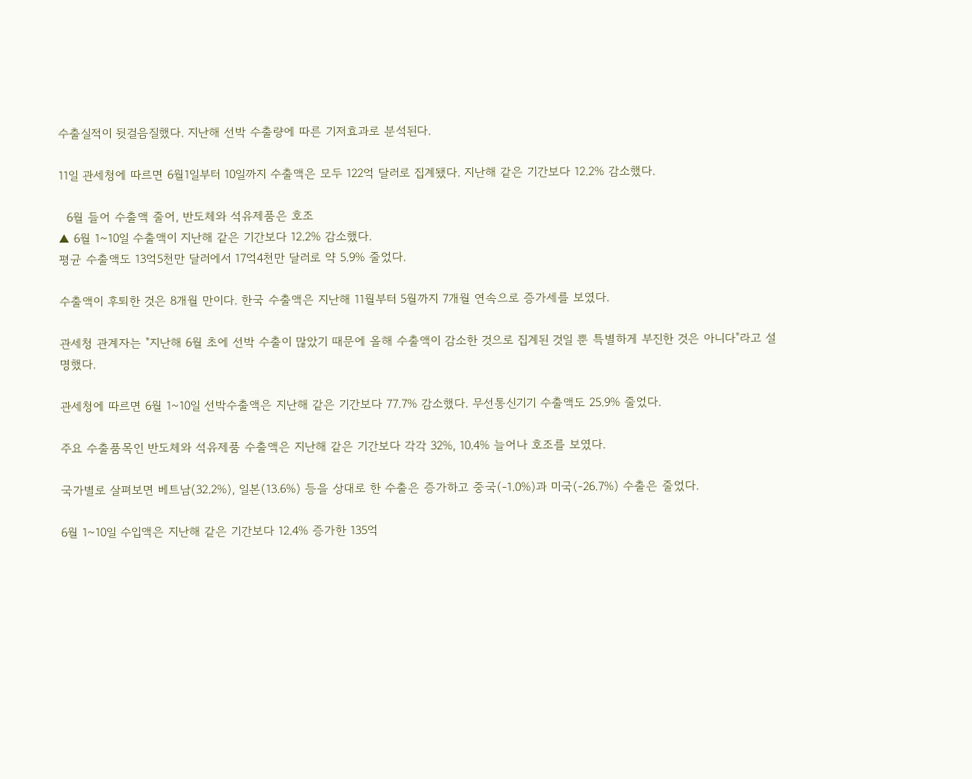수출실적이 뒷걸음질했다. 지난해 선박 수출량에 따른 기저효과로 분석된다.

11일 관세청에 따르면 6월1일부터 10일까지 수출액은 모두 122억 달러로 집계됐다. 지난해 같은 기간보다 12.2% 감소했다.

  6월 들어 수출액 줄어, 반도체와 석유제품은 호조
▲ 6월 1~10일 수출액이 지난해 같은 기간보다 12.2% 감소했다.
평균 수출액도 13억5천만 달러에서 17억4천만 달러로 약 5.9% 줄었다.

수출액이 후퇴한 것은 8개월 만이다. 한국 수출액은 지난해 11월부터 5월까지 7개월 연속으로 증가세를 보였다.

관세청 관계자는 "지난해 6월 초에 선박 수출이 많았기 때문에 올해 수출액이 감소한 것으로 집계된 것일 뿐 특별하게 부진한 것은 아니다"라고 설명했다.

관세청에 따르면 6월 1~10일 선박수출액은 지난해 같은 기간보다 77.7% 감소했다. 무선통신기기 수출액도 25.9% 줄었다.

주요 수출품목인 반도체와 석유제품 수출액은 지난해 같은 기간보다 각각 32%, 10.4% 늘어나 호조를 보였다.

국가별로 살펴보면 베트남(32.2%), 일본(13.6%) 등을 상대로 한 수출은 증가하고 중국(-1.0%)과 미국(-26.7%) 수출은 줄었다.

6월 1~10일 수입액은 지난해 같은 기간보다 12.4% 증가한 135억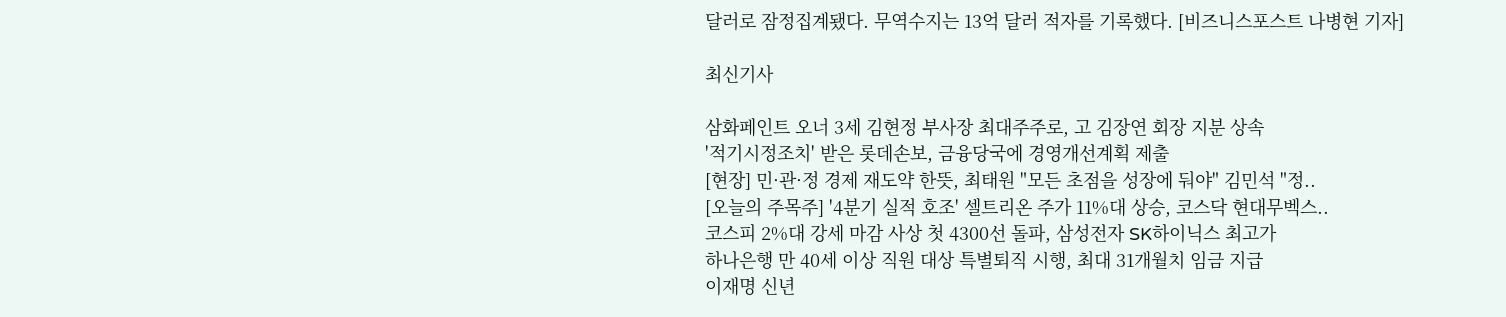달러로 잠정집계됐다. 무역수지는 13억 달러 적자를 기록했다. [비즈니스포스트 나병현 기자]

최신기사

삼화페인트 오너 3세 김현정 부사장 최대주주로, 고 김장연 회장 지분 상속
'적기시정조치' 받은 롯데손보, 금융당국에 경영개선계획 제출
[현장] 민·관·정 경제 재도약 한뜻, 최태원 "모든 초점을 성장에 둬야" 김민석 "정..
[오늘의 주목주] '4분기 실적 호조' 셀트리온 주가 11%대 상승, 코스닥 현대무벡스..
코스피 2%대 강세 마감 사상 첫 4300선 돌파, 삼성전자 SK하이닉스 최고가
하나은행 만 40세 이상 직원 대상 특별퇴직 시행, 최대 31개월치 임금 지급
이재명 신년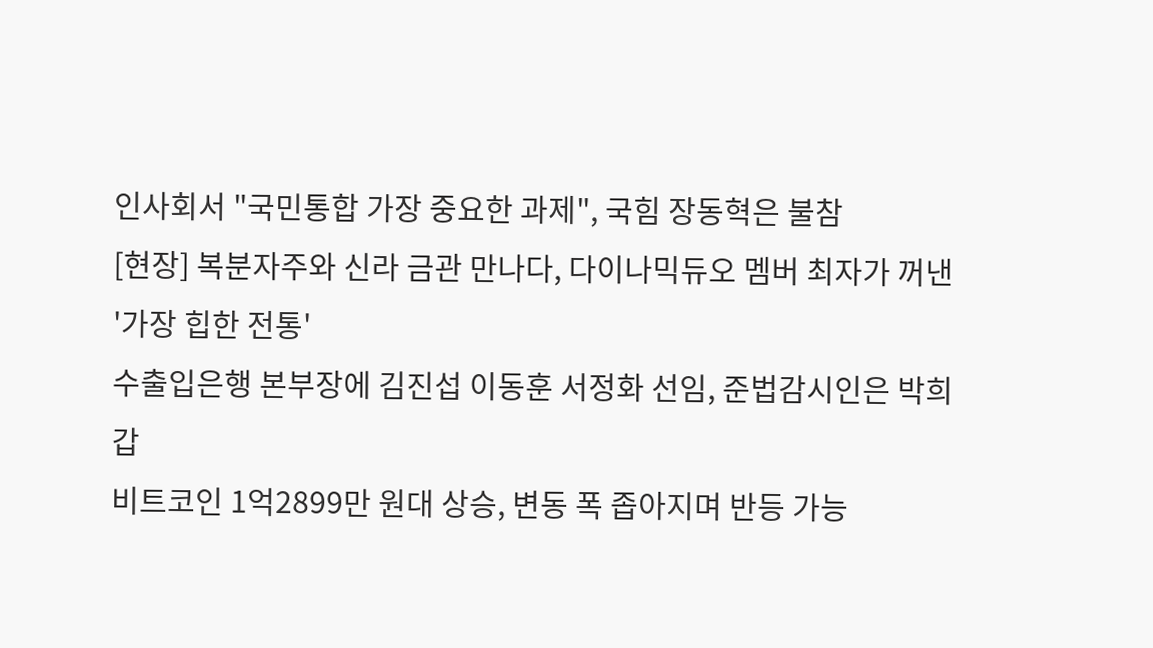인사회서 "국민통합 가장 중요한 과제", 국힘 장동혁은 불참
[현장] 복분자주와 신라 금관 만나다, 다이나믹듀오 멤버 최자가 꺼낸 '가장 힙한 전통'
수출입은행 본부장에 김진섭 이동훈 서정화 선임, 준법감시인은 박희갑
비트코인 1억2899만 원대 상승, 변동 폭 좁아지며 반등 가능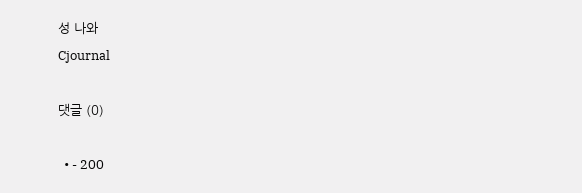성 나와
Cjournal

댓글 (0)

  • - 200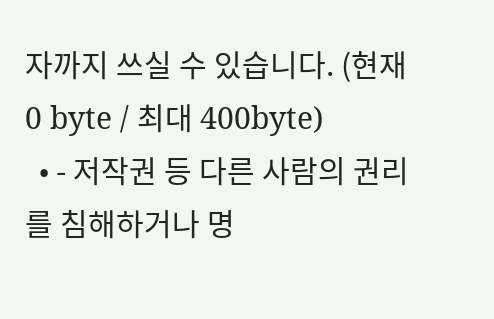자까지 쓰실 수 있습니다. (현재 0 byte / 최대 400byte)
  • - 저작권 등 다른 사람의 권리를 침해하거나 명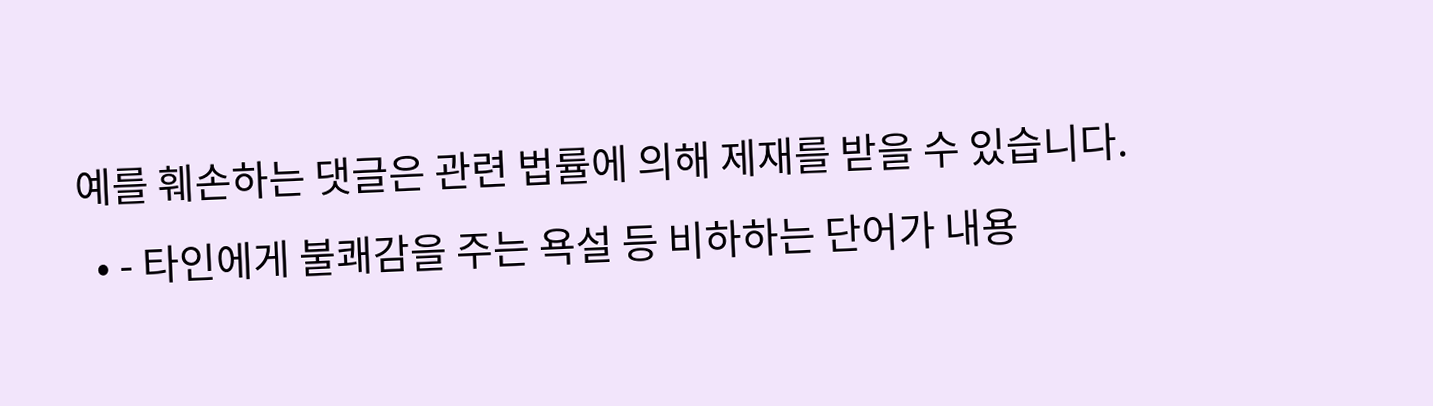예를 훼손하는 댓글은 관련 법률에 의해 제재를 받을 수 있습니다.
  • - 타인에게 불쾌감을 주는 욕설 등 비하하는 단어가 내용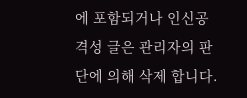에 포함되거나 인신공격성 글은 관리자의 판단에 의해 삭제 합니다.